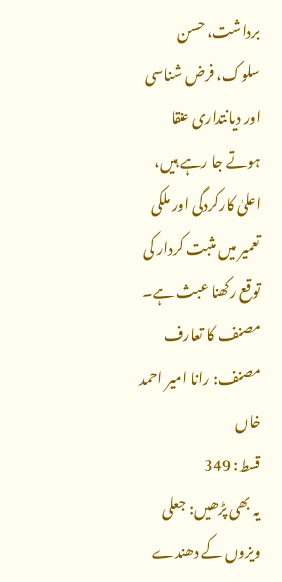برداشت، حسن سلوک، فرض شناسی اور دیانتداری عنقا ہوتے جا رہے ہیں، اعلیٰ کارکردگی اور ملکی تعمیر میں مثبت کردار کی توقع رکھنا عبث ہے۔
مصنف کا تعارف
مصنف: رانا امیر احمد خاں
قسط: 349
یہ بھی پڑھیں: جعلی ویزوں کے دھندے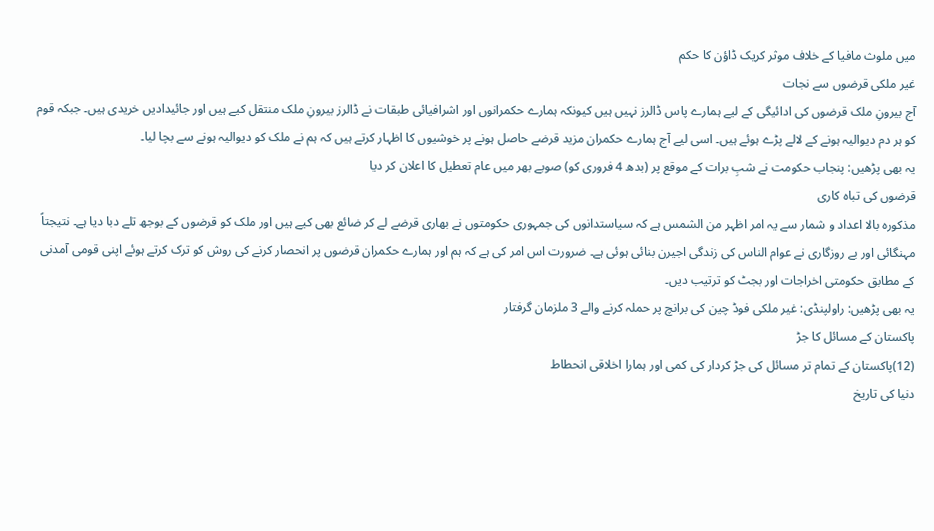میں ملوث مافیا کے خلاف موثر کریک ڈاؤن کا حکم
غیر ملکی قرضوں سے نجات
آج بیرونِ ملک قرضوں کی ادائیگی کے لیے ہمارے پاس ڈالرز نہیں ہیں کیونکہ ہمارے حکمرانوں اور اشرافیائی طبقات نے ڈالرز بیرونِ ملک منتقل کیے ہیں اور جائیدادیں خریدی ہیں۔ جبکہ قوم کو ہر دم دیوالیہ ہونے کے لالے پڑے ہوئے ہیں۔ اسی لیے آج ہمارے حکمران مزید قرضے حاصل ہونے پر خوشیوں کا اظہار کرتے ہیں کہ ہم نے ملک کو دیوالیہ ہونے سے بچا لیا۔
یہ بھی پڑھیں: پنجاب حکومت نے شبِ برات کے موقع پر (بدھ 4 فروری کو) صوبے بھر میں عام تعطیل کا اعلان کر دیا
قرضوں کی تباہ کاری
مذکورہ بالا اعداد و شمار سے یہ امر اظہر من الشمس ہے کہ سیاستدانوں کی جمہوری حکومتوں نے بھاری قرضے لے کر ضائع بھی کیے ہیں اور ملک کو قرضوں کے بوجھ تلے دبا دیا ہے۔ نتیجتاً مہنگائی اور بے روزگاری نے عوام الناس کی زندگی اجیرن بنائی ہوئی ہے۔ ضرورت اس امر کی ہے کہ ہم اور ہمارے حکمران قرضوں پر انحصار کرنے کی روش کو ترک کرتے ہوئے اپنی قومی آمدنی کے مطابق حکومتی اخراجات اور بجٹ کو ترتیب دیں۔
یہ بھی پڑھیں: راولپنڈی: غیر ملکی فوڈ چین کی برانچ پر حملہ کرنے والے 3 ملزمان گرفتار
پاکستان کے مسائل کا جڑ
(12)پاکستان کے تمام تر مسائل کی جڑ کردار کی کمی اور ہمارا اخلاقی انحطاط
دنیا کی تاریخ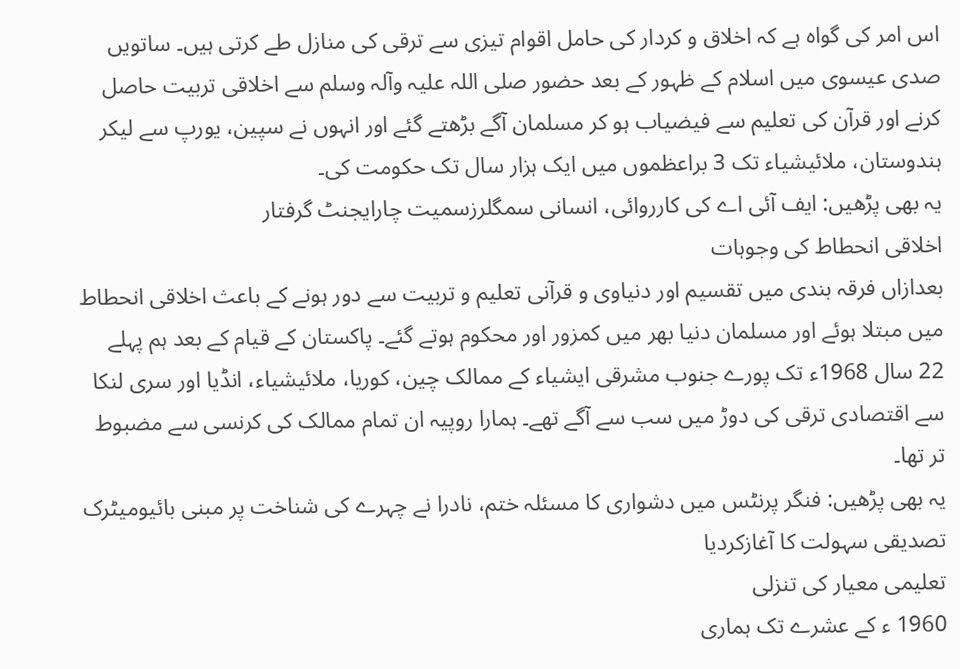اس امر کی گواہ ہے کہ اخلاق و کردار کی حامل اقوام تیزی سے ترقی کی منازل طے کرتی ہیں۔ ساتویں صدی عیسوی میں اسلام کے ظہور کے بعد حضور صلی اللہ علیہ وآلہ وسلم سے اخلاقی تربیت حاصل کرنے اور قرآن کی تعلیم سے فیضیاب ہو کر مسلمان آگے بڑھتے گئے اور انہوں نے سپین، یورپ سے لیکر ہندوستان، ملائیشیاء تک 3 براعظموں میں ایک ہزار سال تک حکومت کی۔
یہ بھی پڑھیں: ایف آئی اے کی کارروائی، انسانی سمگلرزسمیت چارایجنٹ گرفتار
اخلاقی انحطاط کی وجوہات
بعدازاں فرقہ بندی میں تقسیم اور دنیاوی و قرآنی تعلیم و تربیت سے دور ہونے کے باعث اخلاقی انحطاط میں مبتلا ہوئے اور مسلمان دنیا بھر میں کمزور اور محکوم ہوتے گئے۔ پاکستان کے قیام کے بعد ہم پہلے 22 سال 1968ء تک پورے جنوب مشرقی ایشیاء کے ممالک چین، کوریا، ملائیشیاء، انڈیا اور سری لنکا سے اقتصادی ترقی کی دوڑ میں سب سے آگے تھے۔ ہمارا روپیہ ان تمام ممالک کی کرنسی سے مضبوط تر تھا۔
یہ بھی پڑھیں: فنگر پرنٹس میں دشواری کا مسئلہ ختم، نادرا نے چہرے کی شناخت پر مبنی بائیومیٹرک تصدیقی سہولت کا آغازکردیا
تعلیمی معیار کی تنزلی
1960 ء کے عشرے تک ہماری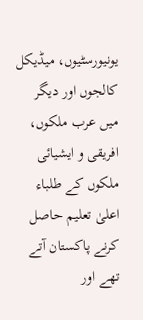یونیورسٹیوں، میڈیکل کالجوں اور دیگر میں عرب ملکوں، افریقی و ایشیائی ملکوں کے طلباء اعلیٰ تعلیم حاصل کرنے پاکستان آتے تھے اور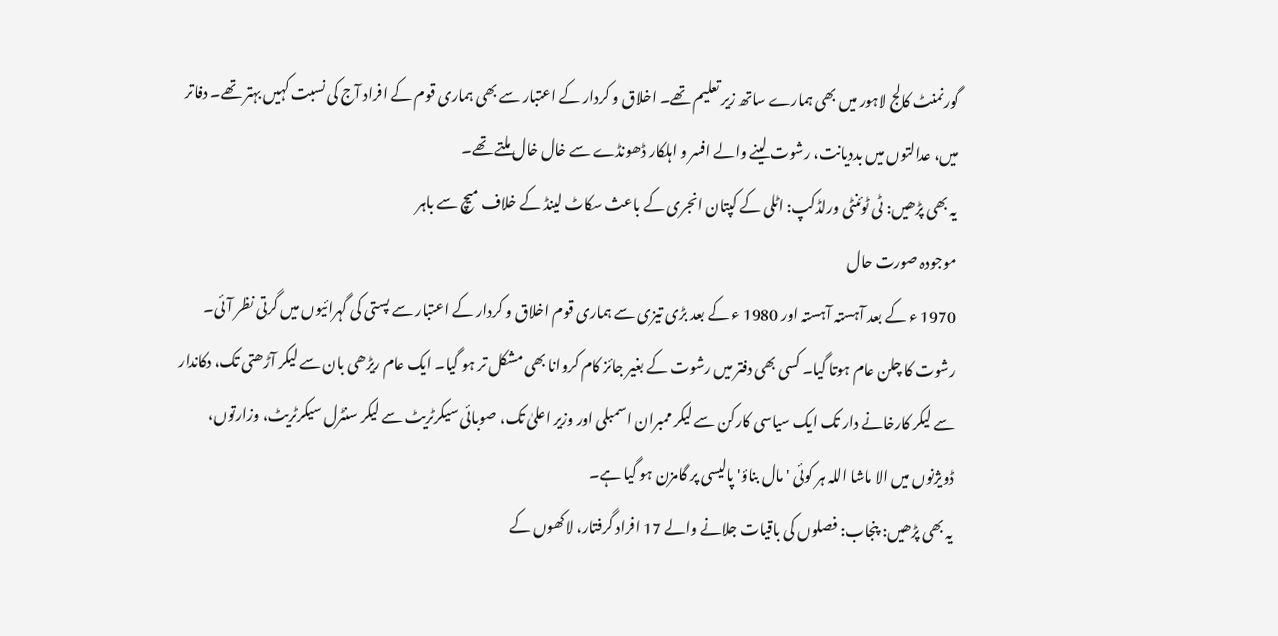گورنمنٹ کالج لاہور میں بھی ہمارے ساتھ زیر تعلیم تھے۔ اخلاق و کردار کے اعتبار سے بھی ہماری قوم کے افراد آج کی نسبت کہیں بہتر تھے۔ دفاتر میں، عدالتوں میں بددیانت، رشوت لینے والے افسر و اہلکار ڈھونڈے سے خال خال ملتے تھے۔
یہ بھی پڑھیں: ٹی ٹوئنٹی ورلڈکپ: اٹلی کے کپتان انجری کے باعث سکاٹ لینڈ کے خلاف میچ سے باہر
موجودہ صورت حال
1970 ء کے بعد آہستہ آہستہ اور 1980 ء کے بعد بڑی تیزی سے ہماری قوم اخلاق و کردار کے اعتبار سے پستی کی گہرائیوں میں گرتی نظر آئی۔ رشوت کا چلن عام ہوتا گیا۔ کسی بھی دفتر میں رشوت کے بغیر جائز کام کروانا بھی مشکل تر ہو گیا۔ ایک عام ریڑھی بان سے لیکر آڑھتی تک، دکاندار سے لیکر کارخانے دار تک ایک سیاسی کارکن سے لیکر ممبران اسمبلی اور وزیر اعلیٰ تک، صوبائی سیکرٹریٹ سے لیکر سنٹرل سیکرٹریٹ، وزارتوں، ڈویژنوں میں الا ماشا اللہ ہر کوئی 'مال بناؤ' پالیسی پر گامزن ہو گیا ہے۔
یہ بھی پڑھیں: پنجاب: فصلوں کی باقیات جلانے والے 17 افراد گرفتار، لاکھوں کے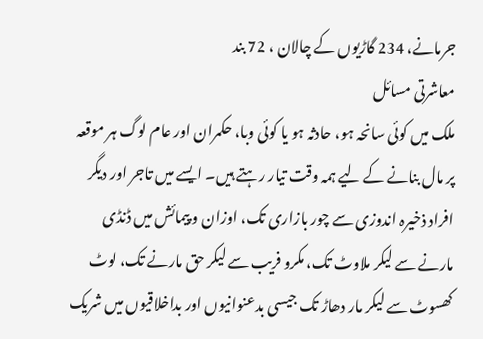جرمانے، 234 گاڑیوں کے چالان ، 72 بند
معاشرتی مسائل
ملک میں کوئی سانحہ ہو، حادثہ ہو یا کوئی وبا، حکمران اور عام لوگ ہر موقعہ پر مال بنانے کے لیے ہمہ وقت تیار رہتے ہیں۔ ایسے میں تاجر اور دیگر افراد ذخیرہ اندوزی سے چور بازاری تک، اوزان و پیمائش میں ڈنڈی مارنے سے لیکر ملاوٹ تک، مکرو فریب سے لیکر حق مارنے تک، لوٹ کھسوٹ سے لیکر مار دھاڑ تک جیسی بدعنوانیوں اور بداخلاقیوں میں شریک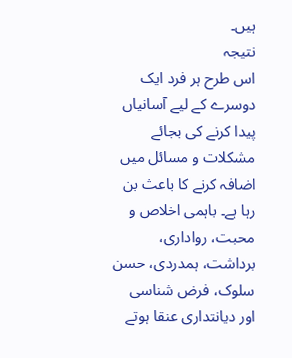ہیں۔
نتیجہ
اس طرح ہر فرد ایک دوسرے کے لیے آسانیاں پیدا کرنے کی بجائے مشکلات و مسائل میں اضافہ کرنے کا باعث بن رہا ہے۔ باہمی اخلاص و محبت، رواداری، برداشت، ہمدردی، حسن سلوک، فرض شناسی اور دیانتداری عنقا ہوتے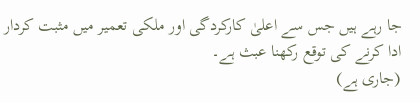جا رہے ہیں جس سے اعلیٰ کارکردگی اور ملکی تعمیر میں مثبت کردار ادا کرنے کی توقع رکھنا عبث ہے۔
(جاری ہے)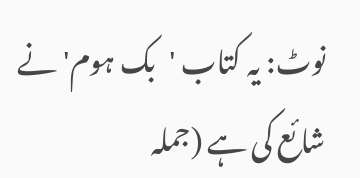نوٹ: یہ کتاب 'بک ہوم' نے شائع کی ہے (جملہ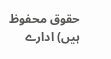حقوق محفوظ ہیں) ادارے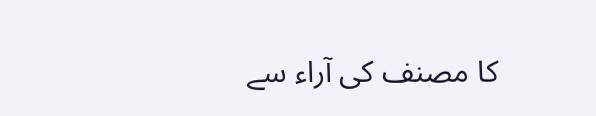کا مصنف کی آراء سے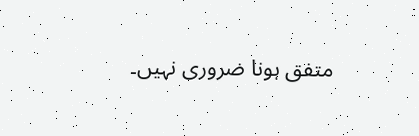متفق ہونا ضروری نہیں۔